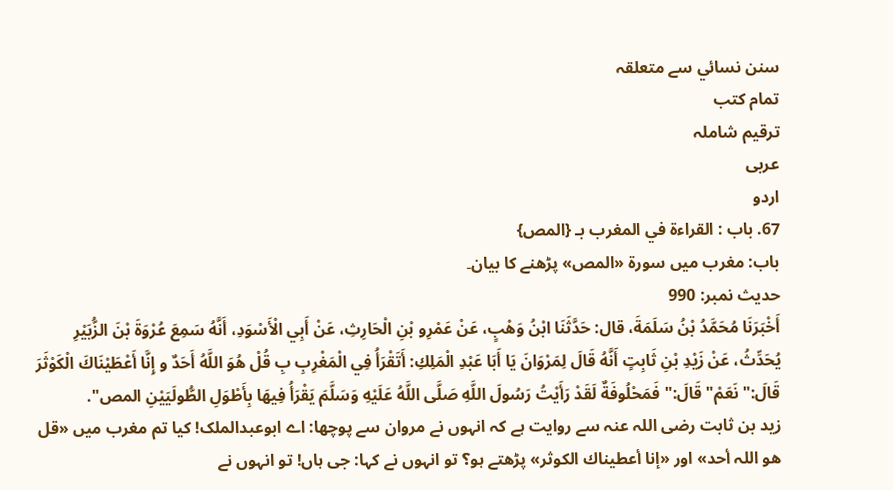سنن نسائي سے متعلقہ
تمام کتب
ترقیم شاملہ
عربی
اردو
67. باب : القراءة في المغرب بـ {المص}
باب: مغرب میں سورۃ «المص» پڑھنے کا بیان۔
حدیث نمبر: 990
أَخْبَرَنَا مُحَمَّدُ بْنُ سَلَمَةَ، قال: حَدَّثَنَا ابْنُ وَهْبٍ، عَنْ عَمْرِو بْنِ الْحَارِثِ، عَنْ أَبِي الْأَسْوَدِ، أَنَّهُ سَمِعَ عُرْوَةَ بْنَ الزُّبَيْرِ يُحَدِّثُ، عَنْ زَيْدِ بْنِ ثَابِتٍ أَنَّهُ قَالَ لِمَرْوَانَ يَا أَبَا عَبْدِ الْمَلِكِ: أَتَقْرَأُ فِي الْمَغْرِبِ بِ قُلْ هُوَ اللَّهُ أَحَدٌ و إِنَّا أَعْطَيْنَاكَ الْكَوْثَرَ قَالَ:" نَعَمْ" قَالَ:" فَمَحْلُوفَةٌ لَقَدْ رَأَيْتُ رَسُولَ اللَّهِ صَلَّى اللَّهُ عَلَيْهِ وَسَلَّمَ يَقْرَأُ فِيهَا بِأَطْوَلِ الطُّولَيَيْنِ المص".
زید بن ثابت رضی اللہ عنہ سے روایت ہے کہ انہوں نے مروان سے پوچھا: اے ابوعبدالملک! کیا تم مغرب میں «قل هو اللہ أحد» اور «إنا أعطيناك الكوثر» پڑھتے ہو؟ تو انہوں نے کہا: جی ہاں! تو انہوں نے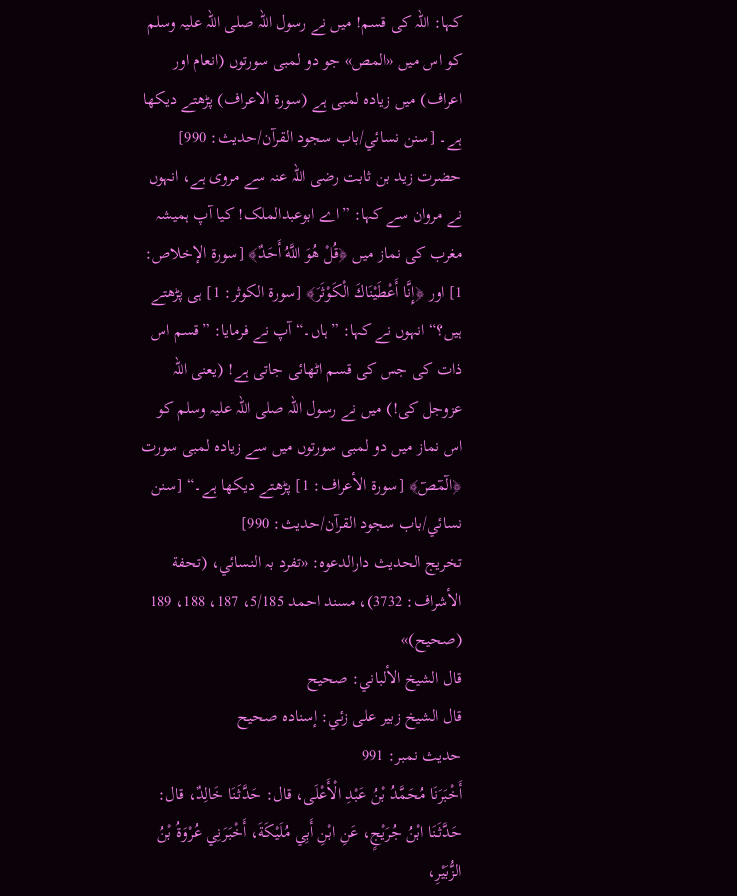کہا: اللہ کی قسم! میں نے رسول اللہ صلی اللہ علیہ وسلم کو اس میں «المص» جو دو لمبی سورتوں (انعام اور اعراف) میں زیادہ لمبی ہے (سورۃ الاعراف) پڑھتے دیکھا ہے۔ [سنن نسائي/باب سجود القرآن/حدیث: 990]
حضرت زید بن ثابت رضی اللہ عنہ سے مروی ہے، انہوں نے مروان سے کہا: ”اے ابوعبدالملک! کیا آپ ہمیشہ مغرب کی نماز میں ﴿قُلْ هُوَ اللَّهُ أَحَدٌ﴾ [سورة الإخلاص: 1] اور ﴿إِنَّا أَعْطَيْنَاكَ الْكَوْثَرَ﴾ [سورة الكوثر: 1] ہی پڑھتے ہیں؟“ انہوں نے کہا: ”ہاں۔“ آپ نے فرمایا: ”قسم اس ذات کی جس کی قسم اٹھائی جاتی ہے! (یعنی اللہ عزوجل کی!) میں نے رسول اللہ صلی اللہ علیہ وسلم کو اس نماز میں دو لمبی سورتوں میں سے زیادہ لمبی سورت ﴿الٓمٓصٓ﴾ [سورة الأعراف: 1] پڑھتے دیکھا ہے۔“ [سنن نسائي/باب سجود القرآن/حدیث: 990]
تخریج الحدیث دارالدعوہ: «تفرد بہ النسائي، (تحفة الأشراف: 3732)، مسند احمد 5/185، 187، 188، 189 (صحیح)»
قال الشيخ الألباني: صحيح
قال الشيخ زبير على زئي: إسناده صحيح
حدیث نمبر: 991
أَخْبَرَنَا مُحَمَّدُ بْنُ عَبْدِ الْأَعْلَى، قال: حَدَّثَنَا خَالِدٌ، قال: حَدَّثَنَا ابْنُ جُرَيْجٍ، عَنِ ابْنِ أَبِي مُلَيْكَةَ، أَخْبَرَنِي عُرْوَةُ بْنُ الزُّبَيْرِ،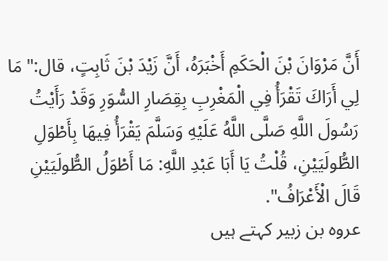أَنَّ مَرْوَانَ بْنَ الْحَكَمِ أَخْبَرَهُ، أَنَّ زَيْدَ بْنَ ثَابِتٍ، قال:" مَا لِي أَرَاكَ تَقْرَأُ فِي الْمَغْرِبِ بِقِصَارِ السُّوَرِ وَقَدْ رَأَيْتُ رَسُولَ اللَّهِ صَلَّى اللَّهُ عَلَيْهِ وَسَلَّمَ يَقْرَأُ فِيهَا بِأَطْوَلِ الطُّولَيَيْنِ، قُلْتُ يَا أَبَا عَبْدِ اللَّهِ: مَا أَطْوَلُ الطُّولَيَيْنِ قَالَ الْأَعْرَافُ".
عروہ بن زبیر کہتے ہیں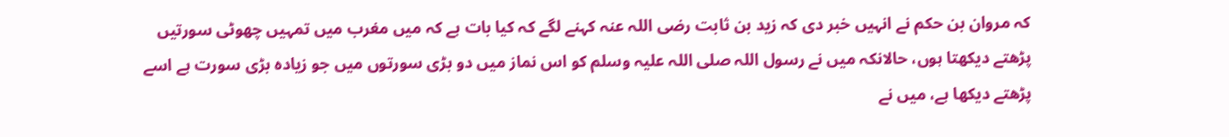کہ مروان بن حکم نے انہیں خبر دی کہ زید بن ثابت رضی اللہ عنہ کہنے لگے کہ کیا بات ہے کہ میں مغرب میں تمہیں چھوٹی سورتیں پڑھتے دیکھتا ہوں، حالانکہ میں نے رسول اللہ صلی اللہ علیہ وسلم کو اس نماز میں دو بڑی سورتوں میں جو زیادہ بڑی سورت ہے اسے پڑھتے دیکھا ہے، میں نے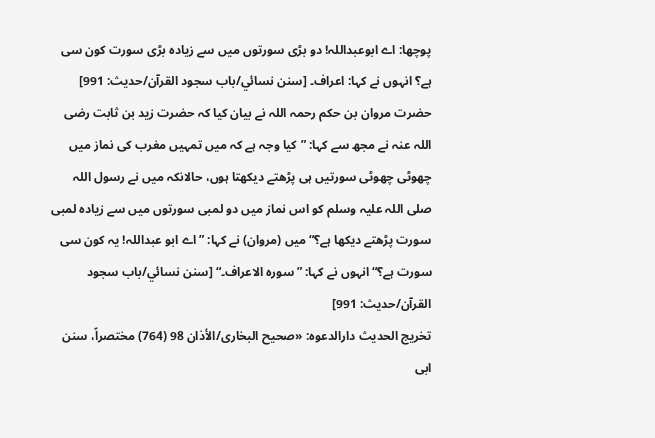پوچھا: اے ابوعبداللہ! دو بڑی سورتوں میں سے زیادہ بڑی سورت کون سی ہے؟ انہوں نے کہا: اعراف۔ [سنن نسائي/باب سجود القرآن/حدیث: 991]
حضرت مروان بن حکم رحمہ اللہ نے بیان کیا کہ حضرت زید بن ثابت رضی اللہ عنہ نے مجھ سے کہا: ”کیا وجہ ہے کہ میں تمہیں مغرب کی نماز میں چھوٹی چھوٹی سورتیں ہی پڑھتے دیکھتا ہوں، حالانکہ میں نے رسول اللہ صلی اللہ علیہ وسلم کو اس نماز میں دو لمبی سورتوں میں سے زیادہ لمبی سورت پڑھتے دیکھا ہے؟“ میں (مروان) نے کہا: ”اے ابو عبداللہ! یہ کون سی سورت ہے؟“ انہوں نے کہا: ”سورہ الاعراف۔“ [سنن نسائي/باب سجود القرآن/حدیث: 991]
تخریج الحدیث دارالدعوہ: «صحیح البخاری/الأذان 98 (764) مختصراً، سنن ابی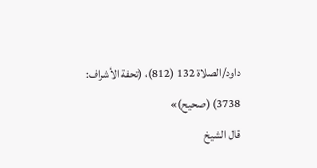داود/الصلاة 132 (812)، (تحفة الأشراف: 3738) (صحیح)»
قال الشيخ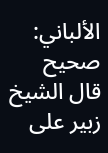الألباني: صحيح
قال الشيخ زبير على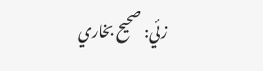زئي: صحيح بخاري